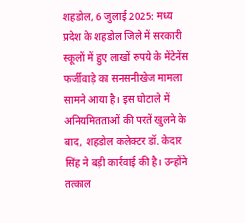शहडोल, 6 जुलाई 2025: मध्य प्रदेश के शहडोल जिले में सरकारी स्कूलों में हुए लाखों रुपये के मेंटेनेंस फर्जीवाड़े का सनसनीखेज मामला सामने आया है। इस घोटाले में अनियमितताओं की परतें खुलने के बाद, शहडोल कलेक्टर डॉ. केदार सिंह ने बड़ी कार्रवाई की है। उन्होंने तत्काल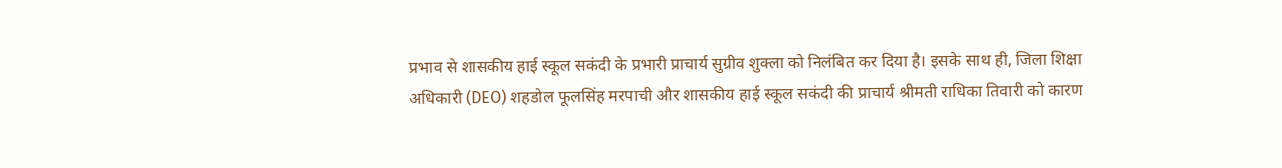प्रभाव से शासकीय हाई स्कूल सकंदी के प्रभारी प्राचार्य सुग्रीव शुक्ला को निलंबित कर दिया है। इसके साथ ही, जिला शिक्षा अधिकारी (DEO) शहडोल फूलसिंह मरपाची और शासकीय हाई स्कूल सकंदी की प्राचार्य श्रीमती राधिका तिवारी को कारण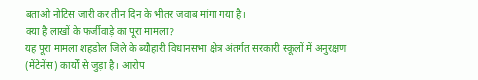बताओ नोटिस जारी कर तीन दिन के भीतर जवाब मांगा गया है।
क्या है लाखों के फर्जीवाड़े का पूरा मामला?
यह पूरा मामला शहडोल जिले के ब्यौहारी विधानसभा क्षेत्र अंतर्गत सरकारी स्कूलों में अनुरक्षण (मेंटेनेंस) कार्यों से जुड़ा है। आरोप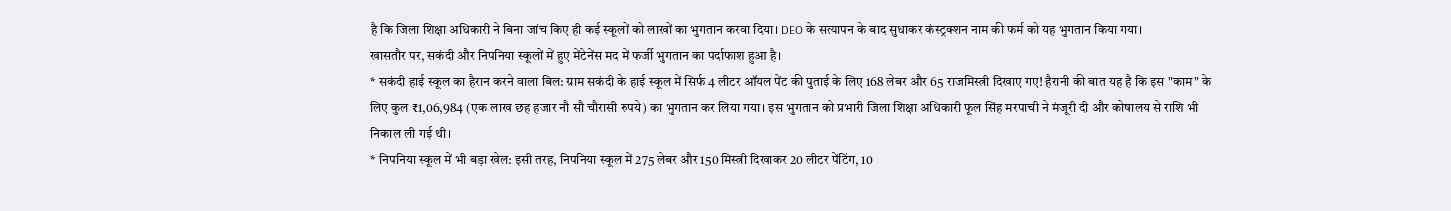है कि जिला शिक्षा अधिकारी ने बिना जांच किए ही कई स्कूलों को लाखों का भुगतान करवा दिया। DEO के सत्यापन के बाद सुधाकर कंस्ट्रक्शन नाम की फर्म को यह भुगतान किया गया।
खासतौर पर, सकंदी और निपनिया स्कूलों में हुए मेंटेनेंस मद में फर्जी भुगतान का पर्दाफाश हुआ है।
* सकंदी हाई स्कूल का हैरान करने वाला बिल: ग्राम सकंदी के हाई स्कूल में सिर्फ 4 लीटर ऑयल पेंट की पुताई के लिए 168 लेबर और 65 राजमिस्त्री दिखाए गए! हैरानी की बात यह है कि इस "काम" के लिए कुल ₹1,06,984 (एक लाख छह हजार नौ सौ चौरासी रुपये) का भुगतान कर लिया गया। इस भुगतान को प्रभारी जिला शिक्षा अधिकारी फूल सिंह मरपाची ने मंजूरी दी और कोषालय से राशि भी निकाल ली गई थी।
* निपनिया स्कूल में भी बड़ा खेल: इसी तरह, निपनिया स्कूल में 275 लेबर और 150 मिस्त्री दिखाकर 20 लीटर पेंटिंग, 10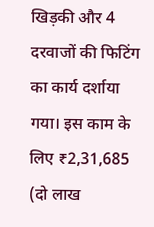खिड़की और 4 दरवाजों की फिटिंग का कार्य दर्शाया गया। इस काम के लिए ₹2,31,685 (दो लाख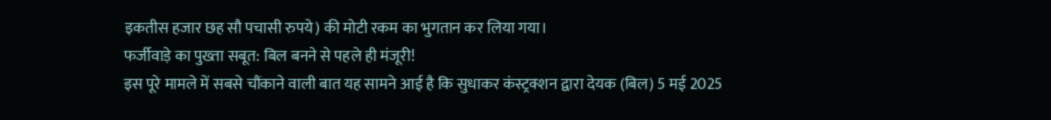इकतीस हजार छह सौ पचासी रुपये) की मोटी रकम का भुगतान कर लिया गया।
फर्जीवाड़े का पुख्ता सबूत: बिल बनने से पहले ही मंजूरी!
इस पूरे मामले में सबसे चौंकाने वाली बात यह सामने आई है कि सुधाकर कंस्ट्रक्शन द्वारा देयक (बिल) 5 मई 2025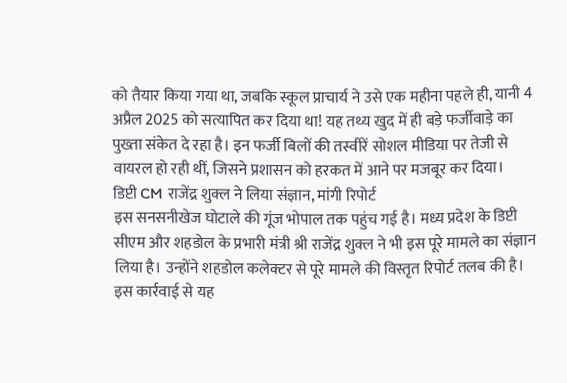को तैयार किया गया था, जबकि स्कूल प्राचार्य ने उसे एक महीना पहले ही, यानी 4 अप्रैल 2025 को सत्यापित कर दिया था! यह तथ्य खुद में ही बड़े फर्जीवाड़े का पुख्ता संकेत दे रहा है। इन फर्जी बिलों की तस्वीरें सोशल मीडिया पर तेजी से वायरल हो रही थीं, जिसने प्रशासन को हरकत में आने पर मजबूर कर दिया।
डिप्टी CM राजेंद्र शुक्ल ने लिया संज्ञान, मांगी रिपोर्ट
इस सनसनीखेज घोटाले की गूंज भोपाल तक पहुंच गई है। मध्य प्रदेश के डिप्टी सीएम और शहडोल के प्रभारी मंत्री श्री राजेंद्र शुक्ल ने भी इस पूरे मामले का संज्ञान लिया है। उन्होंने शहडोल कलेक्टर से पूरे मामले की विस्तृत रिपोर्ट तलब की है।
इस कार्रवाई से यह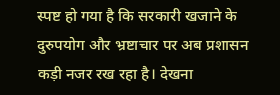स्पष्ट हो गया है कि सरकारी खजाने के दुरुपयोग और भ्रष्टाचार पर अब प्रशासन कड़ी नजर रख रहा है। देखना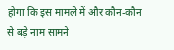होगा कि इस मामले में और कौन-कौन से बड़े नाम सामने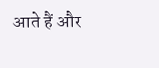आते हैं और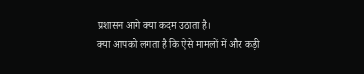प्रशासन आगे क्या कदम उठाता है।
क्या आपको लगता है कि ऐसे मामलों में और कड़ी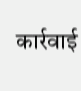कार्रवाई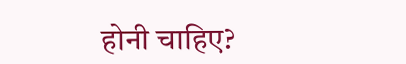होनी चाहिए?